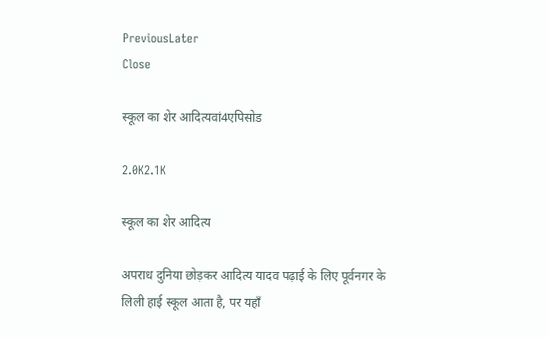PreviousLater
Close

स्कूल का शेर आदित्यवां4एपिसोड

2.0K2.1K

स्कूल का शेर आदित्य

अपराध दुनिया छोड़कर आदित्य यादव पढ़ाई के लिए पूर्वनगर के लिली हाई स्कूल आता है, पर यहाँ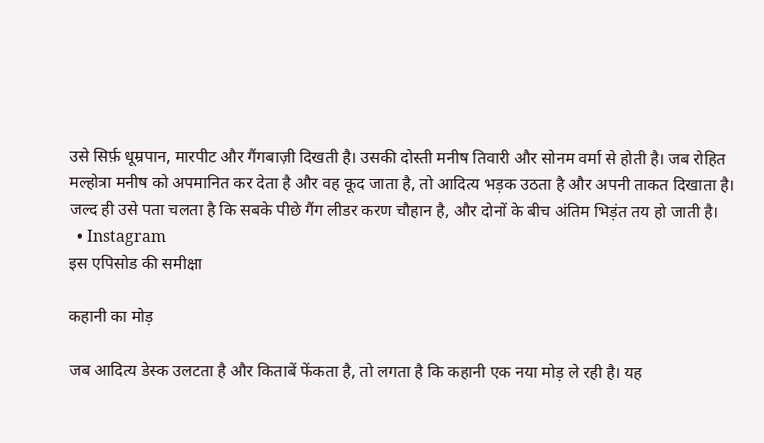उसे सिर्फ़ धूम्रपान, मारपीट और गैंगबाज़ी दिखती है। उसकी दोस्ती मनीष तिवारी और सोनम वर्मा से होती है। जब रोहित मल्होत्रा मनीष को अपमानित कर देता है और वह कूद जाता है, तो आदित्य भड़क उठता है और अपनी ताकत दिखाता है। जल्द ही उसे पता चलता है कि सबके पीछे गैंग लीडर करण चौहान है, और दोनों के बीच अंतिम भिड़ंत तय हो जाती है।
  • Instagram
इस एपिसोड की समीक्षा

कहानी का मोड़

जब आदित्य डेस्क उलटता है और किताबें फेंकता है, तो लगता है कि कहानी एक नया मोड़ ले रही है। यह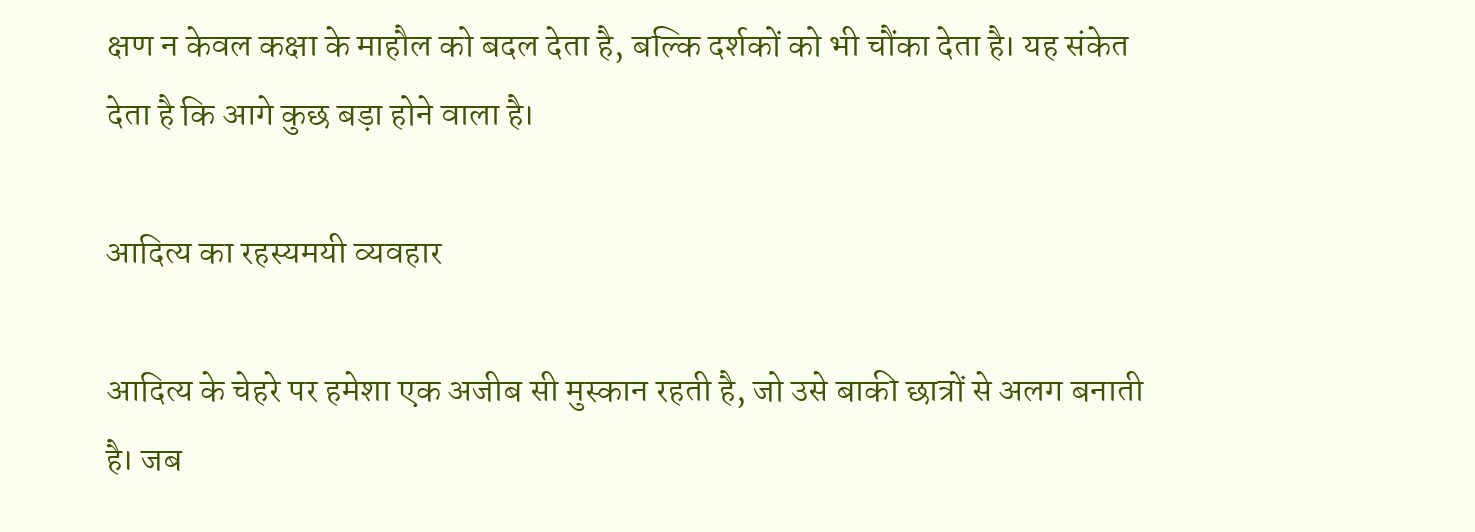क्षण न केवल कक्षा के माहौल को बदल देता है, बल्कि दर्शकों को भी चौंका देता है। यह संकेत देता है कि आगे कुछ बड़ा होने वाला है।

आदित्य का रहस्यमयी व्यवहार

आदित्य के चेहरे पर हमेशा एक अजीब सी मुस्कान रहती है, जो उसे बाकी छात्रों से अलग बनाती है। जब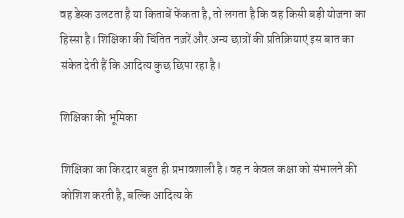वह डेस्क उलटता है या किताबें फेंकता है, तो लगता है कि वह किसी बड़ी योजना का हिस्सा है। शिक्षिका की चिंतित नज़रें और अन्य छात्रों की प्रतिक्रियाएं इस बात का संकेत देती हैं कि आदित्य कुछ छिपा रहा है।

शिक्षिका की भूमिका

शिक्षिका का किरदार बहुत ही प्रभावशाली है। वह न केवल कक्षा को संभालने की कोशिश करती है, बल्कि आदित्य के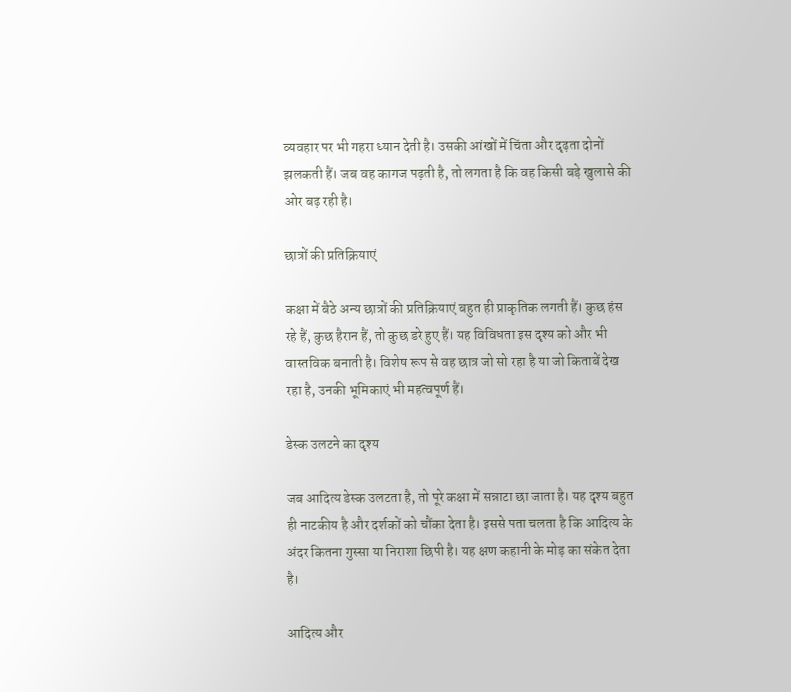व्यवहार पर भी गहरा ध्यान देती है। उसकी आंखों में चिंता और दृढ़ता दोनों झलकती हैं। जब वह कागज पढ़ती है, तो लगता है कि वह किसी बड़े खुलासे की ओर बढ़ रही है।

छात्रों की प्रतिक्रियाएं

कक्षा में बैठे अन्य छात्रों की प्रतिक्रियाएं बहुत ही प्राकृतिक लगती हैं। कुछ हंस रहे हैं, कुछ हैरान हैं, तो कुछ डरे हुए हैं। यह विविधता इस दृश्य को और भी वास्तविक बनाती है। विशेष रूप से वह छात्र जो सो रहा है या जो किताबें देख रहा है, उनकी भूमिकाएं भी महत्वपूर्ण हैं।

डेस्क उलटने का दृश्य

जब आदित्य डेस्क उलटता है, तो पूरे कक्षा में सन्नाटा छा जाता है। यह दृश्य बहुत ही नाटकीय है और दर्शकों को चौंका देता है। इससे पता चलता है कि आदित्य के अंदर कितना गुस्सा या निराशा छिपी है। यह क्षण कहानी के मोड़ का संकेत देता है।

आदित्य और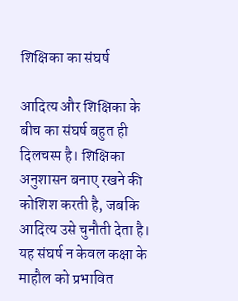शिक्षिका का संघर्ष

आदित्य और शिक्षिका के बीच का संघर्ष बहुत ही दिलचस्प है। शिक्षिका अनुशासन बनाए रखने की कोशिश करती है, जबकि आदित्य उसे चुनौती देता है। यह संघर्ष न केवल कक्षा के माहौल को प्रभावित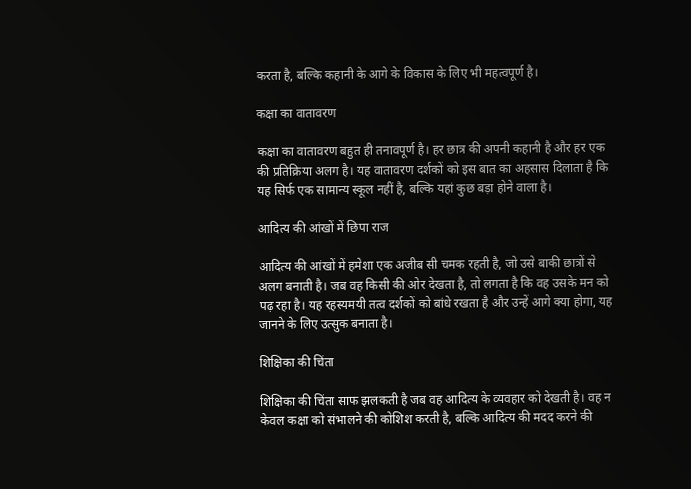करता है, बल्कि कहानी के आगे के विकास के लिए भी महत्वपूर्ण है।

कक्षा का वातावरण

कक्षा का वातावरण बहुत ही तनावपूर्ण है। हर छात्र की अपनी कहानी है और हर एक की प्रतिक्रिया अलग है। यह वातावरण दर्शकों को इस बात का अहसास दिलाता है कि यह सिर्फ एक सामान्य स्कूल नहीं है, बल्कि यहां कुछ बड़ा होने वाला है।

आदित्य की आंखों में छिपा राज

आदित्य की आंखों में हमेशा एक अजीब सी चमक रहती है, जो उसे बाकी छात्रों से अलग बनाती है। जब वह किसी की ओर देखता है, तो लगता है कि वह उसके मन को पढ़ रहा है। यह रहस्यमयी तत्व दर्शकों को बांधे रखता है और उन्हें आगे क्या होगा, यह जानने के लिए उत्सुक बनाता है।

शिक्षिका की चिंता

शिक्षिका की चिंता साफ झलकती है जब वह आदित्य के व्यवहार को देखती है। वह न केवल कक्षा को संभालने की कोशिश करती है, बल्कि आदित्य की मदद करने की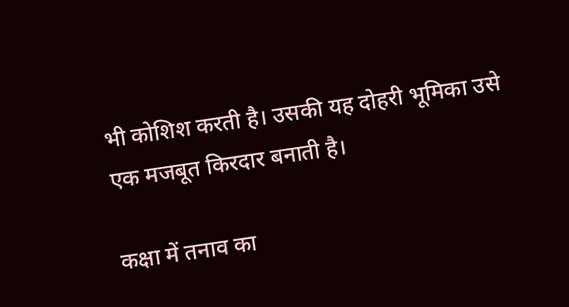भी कोशिश करती है। उसकी यह दोहरी भूमिका उसे एक मजबूत किरदार बनाती है।

कक्षा में तनाव का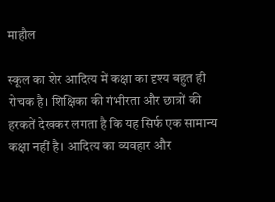माहौल

स्कूल का शेर आदित्य में कक्षा का दृश्य बहुत ही रोचक है। शिक्षिका की गंभीरता और छात्रों की हरकतें देखकर लगता है कि यह सिर्फ एक सामान्य कक्षा नहीं है। आदित्य का व्यवहार और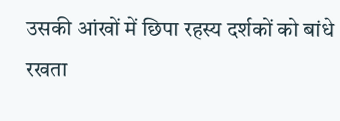उसकी आंखों में छिपा रहस्य दर्शकों को बांधे रखता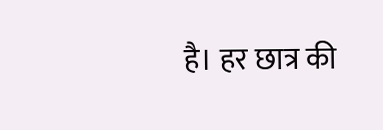है। हर छात्र की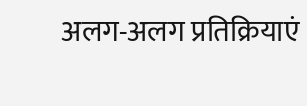अलग-अलग प्रतिक्रियाएं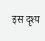इस दृश्य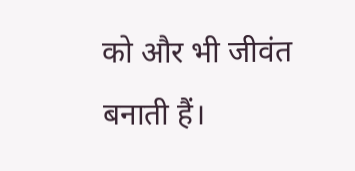को और भी जीवंत बनाती हैं।